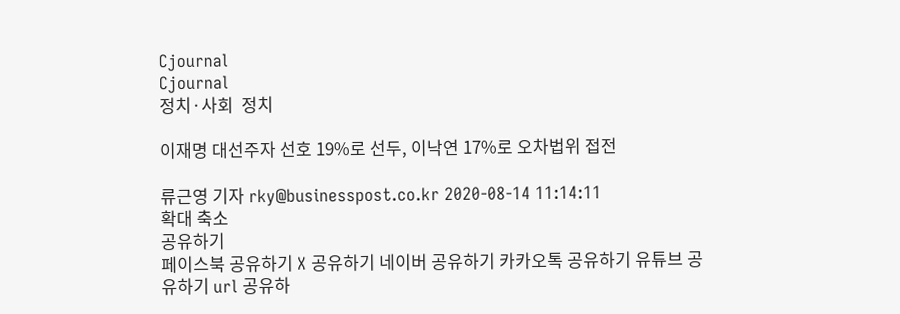Cjournal
Cjournal
정치·사회  정치

이재명 대선주자 선호 19%로 선두, 이낙연 17%로 오차법위 접전

류근영 기자 rky@businesspost.co.kr 2020-08-14 11:14:11
확대 축소
공유하기
페이스북 공유하기 X 공유하기 네이버 공유하기 카카오톡 공유하기 유튜브 공유하기 url 공유하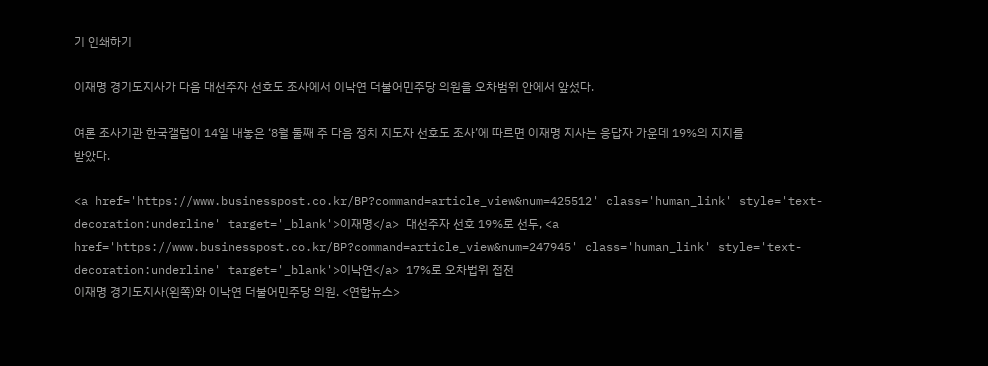기 인쇄하기

이재명 경기도지사가 다음 대선주자 선호도 조사에서 이낙연 더불어민주당 의원을 오차범위 안에서 앞섰다.

여론 조사기관 한국갤럽이 14일 내놓은 ‘8월 둘째 주 다음 정치 지도자 선호도 조사’에 따르면 이재명 지사는 응답자 가운데 19%의 지지를 받았다.

<a href='https://www.businesspost.co.kr/BP?command=article_view&num=425512' class='human_link' style='text-decoration:underline' target='_blank'>이재명</a> 대선주자 선호 19%로 선두, <a href='https://www.businesspost.co.kr/BP?command=article_view&num=247945' class='human_link' style='text-decoration:underline' target='_blank'>이낙연</a> 17%로 오차법위 접전
이재명 경기도지사(왼쪽)와 이낙연 더불어민주당 의원. <연합뉴스>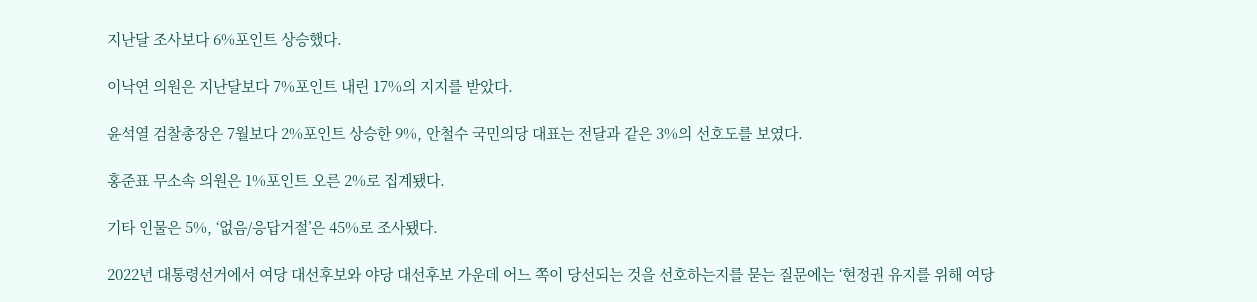지난달 조사보다 6%포인트 상승했다.

이낙연 의원은 지난달보다 7%포인트 내린 17%의 지지를 받았다.

윤석열 검찰총장은 7월보다 2%포인트 상승한 9%, 안철수 국민의당 대표는 전달과 같은 3%의 선호도를 보였다.

홍준표 무소속 의원은 1%포인트 오른 2%로 집계됐다.

기타 인물은 5%, ‘없음/응답거절’은 45%로 조사됐다.

2022년 대통령선거에서 여당 대선후보와 야당 대선후보 가운데 어느 쪽이 당선되는 것을 선호하는지를 묻는 질문에는 ‘현정권 유지를 위해 여당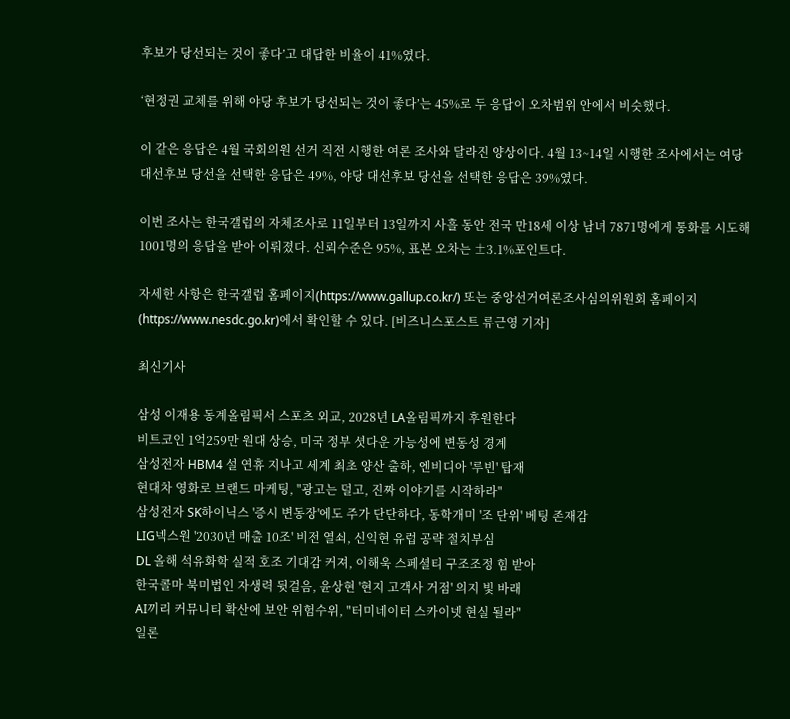후보가 당선되는 것이 좋다’고 대답한 비율이 41%였다.

‘현정권 교체를 위해 야당 후보가 당선되는 것이 좋다’는 45%로 두 응답이 오차범위 안에서 비슷했다.

이 같은 응답은 4월 국회의원 선거 직전 시행한 여론 조사와 달라진 양상이다. 4월 13~14일 시행한 조사에서는 여당 대선후보 당선을 선택한 응답은 49%, 야당 대선후보 당선을 선택한 응답은 39%였다.

이번 조사는 한국갤럽의 자체조사로 11일부터 13일까지 사흘 동안 전국 만18세 이상 남녀 7871명에게 통화를 시도해 1001명의 응답을 받아 이뤄졌다. 신뢰수준은 95%, 표본 오차는 ±3.1%포인트다.

자세한 사항은 한국갤럽 홈페이지(https://www.gallup.co.kr/) 또는 중앙선거여론조사심의위원회 홈페이지(https://www.nesdc.go.kr)에서 확인할 수 있다. [비즈니스포스트 류근영 기자]

최신기사

삼성 이재용 동계올림픽서 스포츠 외교, 2028년 LA올림픽까지 후원한다
비트코인 1억259만 원대 상승, 미국 정부 셧다운 가능성에 변동성 경계
삼성전자 HBM4 설 연휴 지나고 세계 최초 양산 출하, 엔비디아 '루빈' 탑재
현대차 영화로 브랜드 마케팅, "광고는 덜고, 진짜 이야기를 시작하라"
삼성전자 SK하이닉스 '증시 변동장'에도 주가 단단하다, 동학개미 '조 단위' 베팅 존재감
LIG넥스원 '2030년 매출 10조' 비전 열쇠, 신익현 유럽 공략 절치부심
DL 올해 석유화학 실적 호조 기대감 커져, 이해욱 스페셜티 구조조정 힘 받아
한국콜마 북미법인 자생력 뒷걸음, 윤상현 '현지 고객사 거점' 의지 빛 바래
AI끼리 커뮤니티 확산에 보안 위험수위, "터미네이터 스카이넷 현실 될라"
일론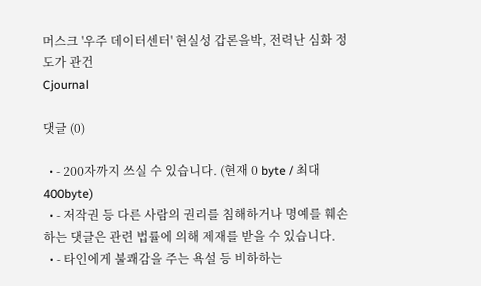머스크 '우주 데이터센터' 현실성 갑론을박, 전력난 심화 정도가 관건
Cjournal

댓글 (0)

  • - 200자까지 쓰실 수 있습니다. (현재 0 byte / 최대 400byte)
  • - 저작권 등 다른 사람의 권리를 침해하거나 명예를 훼손하는 댓글은 관련 법률에 의해 제재를 받을 수 있습니다.
  • - 타인에게 불쾌감을 주는 욕설 등 비하하는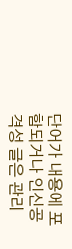단어가 내용에 포함되거나 인신공격성 글은 관리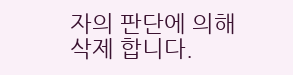자의 판단에 의해 삭제 합니다.